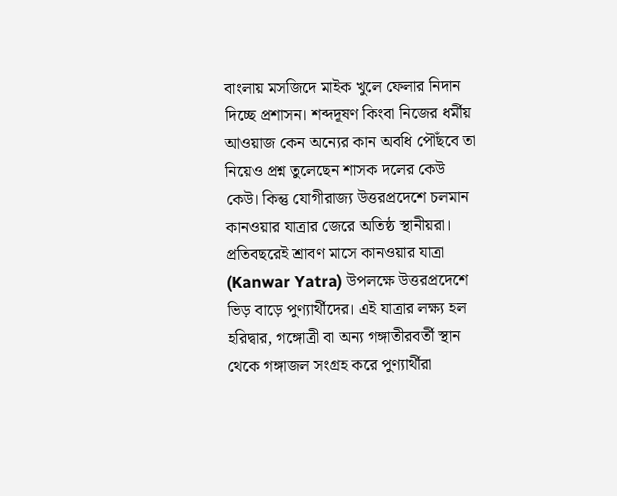বাংলায় মসজিদে মাইক খুলে ফেলার নিদান দিচ্ছে প্রশাসন। শব্দদূষণ কিংবা নিজের ধর্মীয় আওয়াজ কেন অন্যের কান অবধি পৌঁছবে তা নিয়েও প্রশ্ন তুলেছেন শাসক দলের কেউ কেউ। কিন্তু যোগীরাজ্য উত্তরপ্রদেশে চলমান কানওয়ার যাত্রার জেরে অতিষ্ঠ স্থানীয়রা। প্রতিবছরেই শ্রাবণ মাসে কানওয়ার যাত্রা (Kanwar Yatra) উপলক্ষে উত্তরপ্রদেশে ভিড় বাড়ে পুণ্যার্থীদের। এই যাত্রার লক্ষ্য হল হরিদ্বার, গঙ্গোত্রী বা অন্য গঙ্গাতীরবর্তী স্থান থেকে গঙ্গাজল সংগ্রহ করে পুণ্যার্থীরা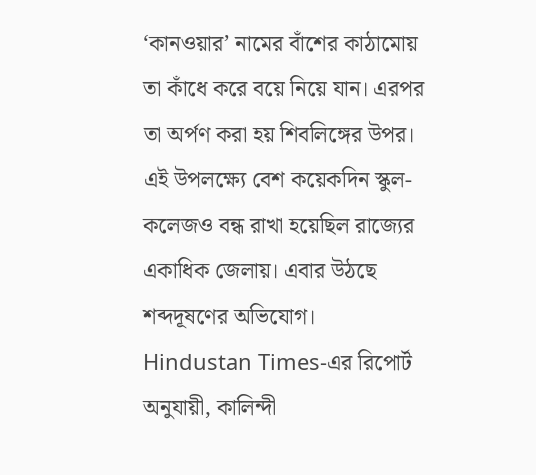‘কানওয়ার’ নামের বাঁশের কাঠামোয় তা কাঁধে করে বয়ে নিয়ে যান। এরপর তা অর্পণ করা হয় শিবলিঙ্গের উপর। এই উপলক্ষ্যে বেশ কয়েকদিন স্কুল-কলেজও বন্ধ রাখা হয়েছিল রাজ্যের একাধিক জেলায়। এবার উঠছে শব্দদূষণের অভিযোগ।
Hindustan Times-এর রিপোর্ট অনুযায়ী, কালিন্দী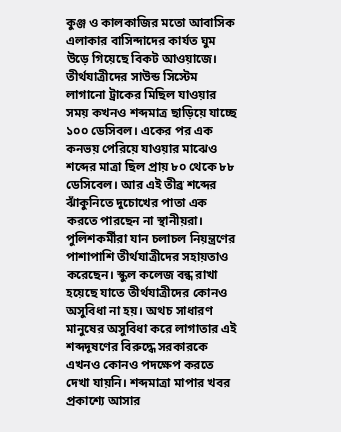কুঞ্জ ও কালকাজির মতো আবাসিক এলাকার বাসিন্দাদের কার্যত ঘুম উড়ে গিয়েছে বিকট আওয়াজে। তীর্থযাত্রীদের সাউন্ড সিস্টেম লাগানো ট্রাকের মিছিল যাওয়ার সময় কখনও শব্দমাত্র ছাড়িয়ে যাচ্ছে ১০০ ডেসিবল। একের পর এক কনভয় পেরিয়ে যাওয়ার মাঝেও শব্দের মাত্রা ছিল প্রায় ৮০ থেকে ৮৮ ডেসিবেল। আর এই তীব্র শব্দের ঝাঁকুনিতে দুচোখের পাতা এক করতে পারছেন না স্থানীয়রা।
পুলিশকর্মীরা যান চলাচল নিয়ন্ত্রণের পাশাপাশি তীর্থযাত্রীদের সহায়তাও করেছেন। স্কুল কলেজ বন্ধ রাখা হয়েছে যাতে তীর্থযাত্রীদের কোনও অসুবিধা না হয়। অথচ সাধারণ মানুষের অসুবিধা করে লাগাতার এই শব্দদূষণের বিরুদ্ধে সরকারকে এখনও কোনও পদক্ষেপ করতে দেখা যায়নি। শব্দমাত্রা মাপার খবর প্রকাশ্যে আসার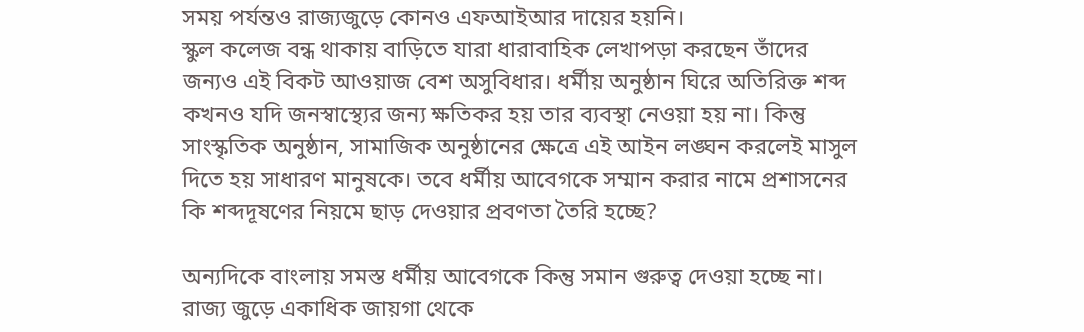সময় পর্যন্তও রাজ্যজুড়ে কোনও এফআইআর দায়ের হয়নি।
স্কুল কলেজ বন্ধ থাকায় বাড়িতে যারা ধারাবাহিক লেখাপড়া করছেন তাঁদের জন্যও এই বিকট আওয়াজ বেশ অসুবিধার। ধর্মীয় অনুষ্ঠান ঘিরে অতিরিক্ত শব্দ কখনও যদি জনস্বাস্থ্যের জন্য ক্ষতিকর হয় তার ব্যবস্থা নেওয়া হয় না। কিন্তু সাংস্কৃতিক অনুষ্ঠান, সামাজিক অনুষ্ঠানের ক্ষেত্রে এই আইন লঙ্ঘন করলেই মাসুল দিতে হয় সাধারণ মানুষকে। তবে ধর্মীয় আবেগকে সম্মান করার নামে প্রশাসনের কি শব্দদূষণের নিয়মে ছাড় দেওয়ার প্রবণতা তৈরি হচ্ছে?

অন্যদিকে বাংলায় সমস্ত ধর্মীয় আবেগকে কিন্তু সমান গুরুত্ব দেওয়া হচ্ছে না। রাজ্য জুড়ে একাধিক জায়গা থেকে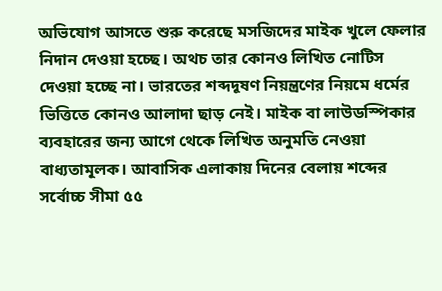অভিযোগ আসতে শুরু করেছে মসজিদের মাইক খুলে ফেলার নিদান দেওয়া হচ্ছে। অথচ তার কোনও লিখিত নোটিস দেওয়া হচ্ছে না। ভারতের শব্দদূষণ নিয়ন্ত্রণের নিয়মে ধর্মের ভিত্তিতে কোনও আলাদা ছাড় নেই। মাইক বা লাউডস্পিকার ব্যবহারের জন্য আগে থেকে লিখিত অনুমতি নেওয়া বাধ্যতামূলক। আবাসিক এলাকায় দিনের বেলায় শব্দের সর্বোচ্চ সীমা ৫৫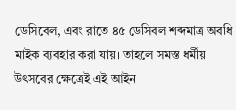ডেসিবেল, এবং রাতে ৪৫ ডেসিবল শব্দমাত্র অবধি মাইক ব্যবহার করা যায়। তাহলে সমস্ত ধর্মীয় উৎসবের ক্ষেত্রেই এই আইন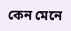কেন মেনে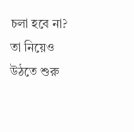চলা হবে না? তা নিয়েও উঠতে শুরু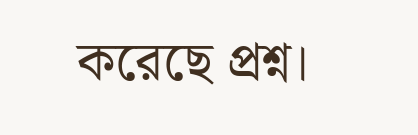করেছে প্রশ্ন।